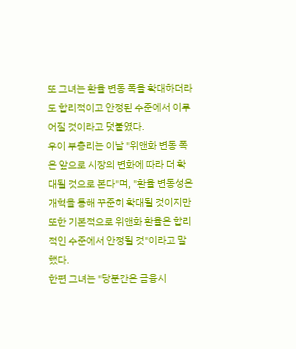또 그녀는 환율 변동 폭을 확대하더라도 합리적이고 안정된 수준에서 이루어질 것이라고 덧붙였다.
우이 부총리는 이날 "위앤화 변동 폭은 앞으로 시장의 변화에 따라 더 확대될 것으로 본다"며, "환율 변동성은 개혁을 통해 꾸준히 확대될 것이지만 또한 기본적으로 위앤화 환율은 합리적인 수준에서 안정될 것"이라고 말했다.
한편 그녀는 "당분간은 금융시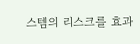스템의 리스크를 효과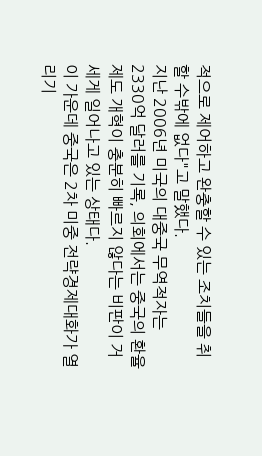적으로 제어하고 완충할 수 있는 조치들을 취할 수밖에 없다"고 말했다.
지난 2006년 미국의 대중국 무역적자는 2330억 달러를 기록, 의회에서는 중국의 환율제도 개혁이 충분히 빠르지 않다는 비판이 거세게 일어나고 있는 상태다.
이 가운데 중국은 2차 미중 전략경제대화가 열리기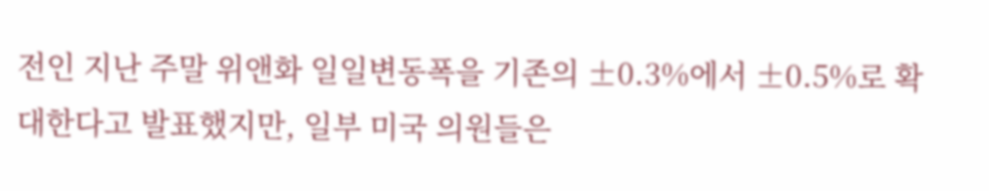전인 지난 주말 위앤화 일일변동폭을 기존의 ±0.3%에서 ±0.5%로 확대한다고 발표했지만, 일부 미국 의원들은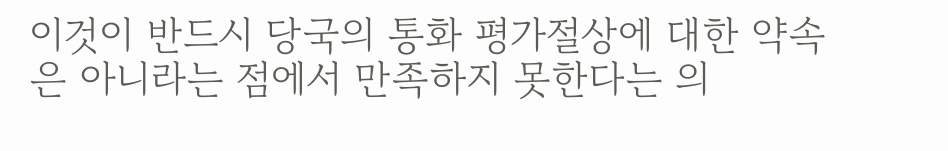이것이 반드시 당국의 통화 평가절상에 대한 약속은 아니라는 점에서 만족하지 못한다는 의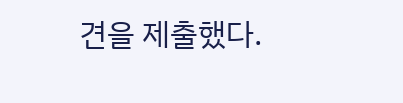견을 제출했다.